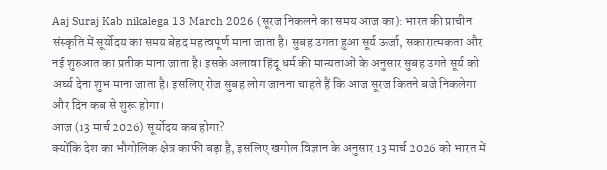Aaj Suraj Kab nikalega 13 March 2026 (सूरज निकलने का समय आज का): भारत की प्राचीन संस्कृति में सूर्योदय का समय बेहद महत्वपूर्ण माना जाता है। सुबह उगता हुआ सूर्य ऊर्जा, सकारात्मकता और नई शुरुआत का प्रतीक माना जाता है। इसके अलावा हिंदू धर्म की मान्यताओं के अनुसार सुबह उगते सूर्य को अर्घ्य देना शुभ माना जाता है। इसलिए रोज सुबह लोग जानना चाहते हैं कि आज सूरज कितने बजे निकलेगा और दिन कब से शुरू होगा।
आज (13 मार्च 2026) सूर्योदय कब होगा?
क्योंकि देश का भौगोलिक क्षेत्र काफी बड़ा है, इसलिए खगोल विज्ञान के अनुसार 13 मार्च 2026 को भारत में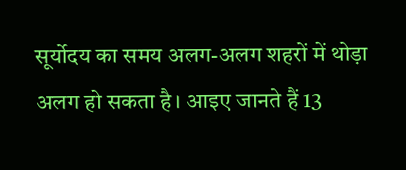सूर्योदय का समय अलग-अलग शहरों में थोड़ा अलग हो सकता है। आइए जानते हैं 13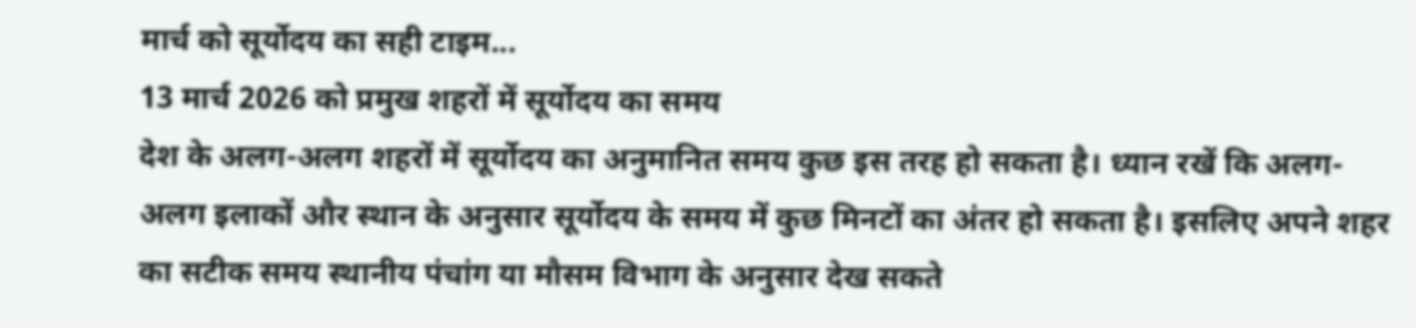मार्च को सूर्योदय का सही टाइम...
13 मार्च 2026 को प्रमुख शहरों में सूर्योदय का समय
देश के अलग-अलग शहरों में सूर्योदय का अनुमानित समय कुछ इस तरह हो सकता है। ध्यान रखें कि अलग-अलग इलाकों और स्थान के अनुसार सूर्योदय के समय में कुछ मिनटों का अंतर हो सकता है। इसलिए अपने शहर का सटीक समय स्थानीय पंचांग या मौसम विभाग के अनुसार देख सकते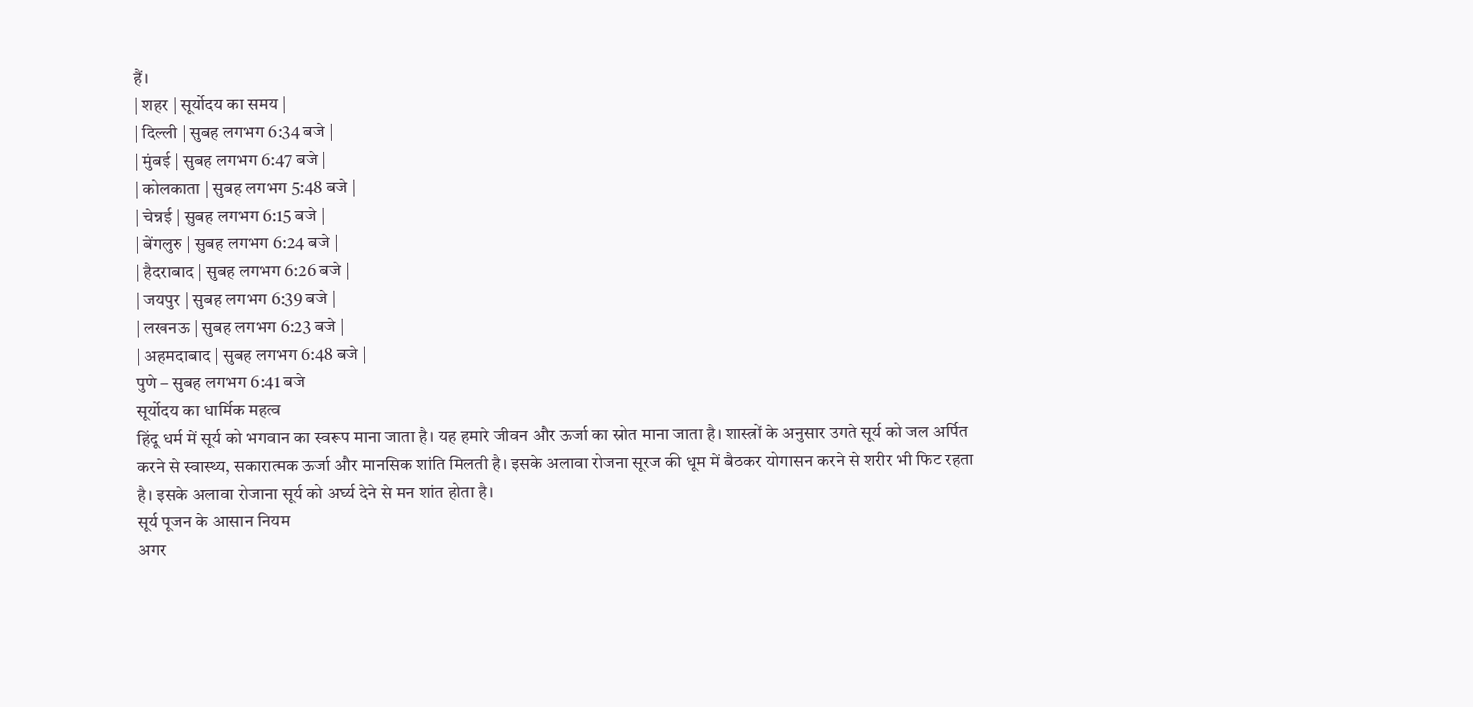हैं।
| शहर | सूर्योदय का समय |
| दिल्ली | सुबह लगभग 6:34 बजे |
| मुंबई | सुबह लगभग 6:47 बजे |
| कोलकाता | सुबह लगभग 5:48 बजे |
| चेन्नई | सुबह लगभग 6:15 बजे |
| बेंगलुरु | सुबह लगभग 6:24 बजे |
| हैदराबाद | सुबह लगभग 6:26 बजे |
| जयपुर | सुबह लगभग 6:39 बजे |
| लखनऊ | सुबह लगभग 6:23 बजे |
| अहमदाबाद | सुबह लगभग 6:48 बजे |
पुणे – सुबह लगभग 6:41 बजे
सूर्योदय का धार्मिक महत्व
हिंदू धर्म में सूर्य को भगवान का स्वरूप माना जाता है। यह हमारे जीवन और ऊर्जा का स्रोत माना जाता है। शास्त्रों के अनुसार उगते सूर्य को जल अर्पित करने से स्वास्थ्य, सकारात्मक ऊर्जा और मानसिक शांति मिलती है। इसके अलावा रोजना सूरज की धूम में बैठकर योगासन करने से शरीर भी फिट रहता है। इसके अलावा रोजाना सूर्य को अर्घ्य देने से मन शांत होता है।
सूर्य पूजन के आसान नियम
अगर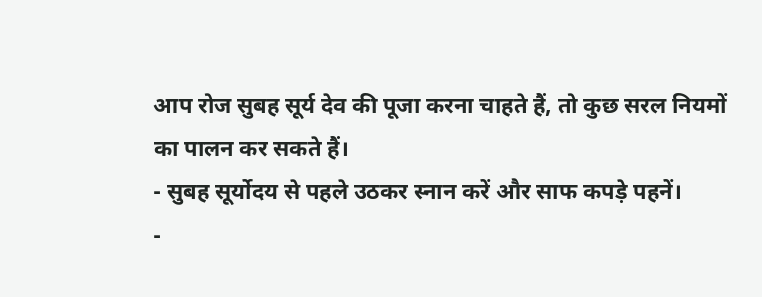आप रोज सुबह सूर्य देव की पूजा करना चाहते हैं, तो कुछ सरल नियमों का पालन कर सकते हैं।
- सुबह सूर्योदय से पहले उठकर स्नान करें और साफ कपड़े पहनें।
-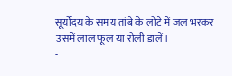सूर्योदय के समय तांबे के लोटे में जल भरकर उसमें लाल फूल या रोली डालें।
-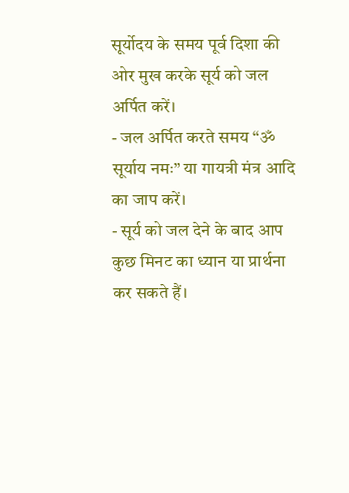सूर्योदय के समय पूर्व दिशा की ओर मुख करके सूर्य को जल अर्पित करें।
- जल अर्पित करते समय “ॐ सूर्याय नमः” या गायत्री मंत्र आदि का जाप करें।
- सूर्य को जल देने के बाद आप कुछ मिनट का ध्यान या प्रार्थना कर सकते हैं।